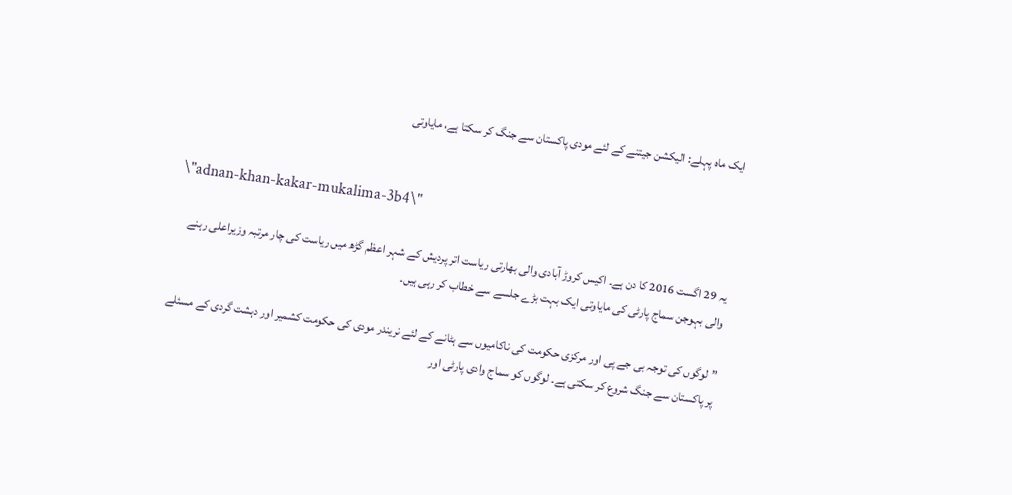ایک ماہ پہلے: الیکشن جیتنے کے لئے مودی پاکستان سے جنگ کر سکتا ہے، مایاوتی


\"adnan-khan-kakar-mukalima-3b4\"

یہ 29 اگست 2016 کا دن ہے۔ اکیس کروڑ آبادی والی بھارتی ریاست اتر پردیش کے شہر اعظم گڑھ میں ریاست کی چار مرتبہ وزیراعلی رہنے والی بہوجن سماج پارٹی کی مایاوتی ایک بہت بڑے جلسے سے خطاب کر رہی ہیں۔

”لوگوں کی توجہ بی جے پی اور مرکزی حکومت کی ناکامیوں سے ہٹانے کے لئے نریندر مودی کی حکومت کشمیر اور دہشت گردی کے مسئلے پر پاکستان سے جنگ شروع کر سکتی ہے۔ لوگوں کو سماج وادی پارٹی اور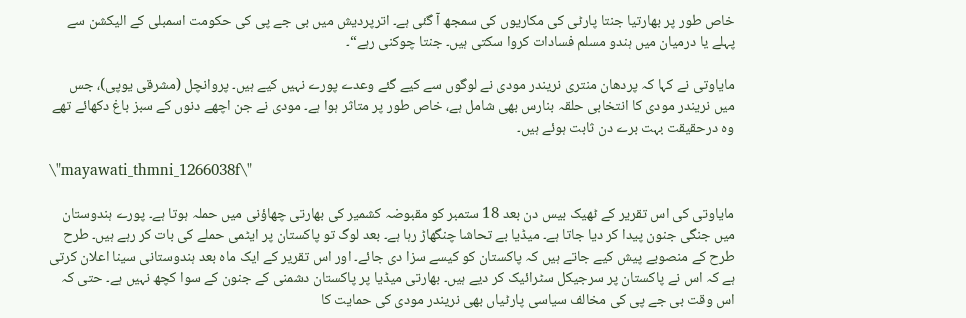خاص طور پر بھارتیا جنتا پارٹی کی مکاریوں کی سمجھ آ گئی ہے۔ اترپردیش میں بی جے پی کی حکومت اسمبلی کے الیکشن سے پہلے یا درمیان میں ہندو مسلم فسادات کروا سکتی ہیں۔ جنتا چوکنی رہے“۔

مایاوتی نے کہا کہ پردھان منتری نریندر مودی نے لوگوں سے کیے گئے وعدے پورے نہیں کیے ہیں۔ پروانچل (مشرقی یوپی)، جس میں نریندر مودی کا انتخابی حلقہ بنارس بھی شامل ہے، خاص طور پر متاثر ہوا ہے۔ مودی نے جن اچھے دنوں کے سبز باغ دکھائے تھے وہ درحقیقت بہت برے دن ثابت ہوئے ہیں۔

\"mayawati_thmni_1266038f\"

مایاوتی کی اس تقریر کے ٹھیک بیس دن بعد 18 ستمبر کو مقبوضہ کشمیر کی بھارتی چھاؤنی میں حملہ ہوتا ہے۔ پورے ہندوستان میں جنگی جنون پیدا کر دیا جاتا ہے۔ میڈیا بے تحاشا چنگھاڑ رہا ہے۔ بعد لوگ تو پاکستان پر ایٹمی حملے کی بات کر رہے ہیں۔ طرح طرح کے منصوبے پیش کیے جاتے ہیں کہ پاکستان کو کیسے سزا دی جائے۔ اور اس تقریر کے ایک ماہ بعد ہندوستانی سینا اعلان کرتی ہے کہ اس نے پاکستان پر سرجیکل سٹرائیک کر دیے ہیں۔ بھارتی میڈیا پر پاکستان دشمنی کے جنون کے سوا کچھ نہیں ہے۔ حتی کہ اس وقت بی جے پی کی مخالف سیاسی پارٹیاں بھی نریندر مودی کی حمایت کا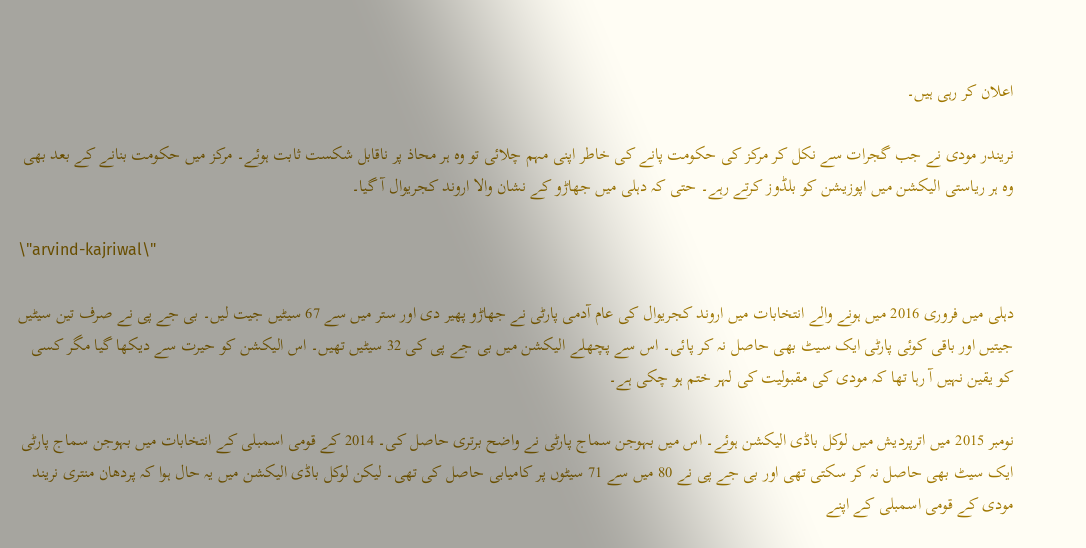اعلان کر رہی ہیں۔

نریندر مودی نے جب گجرات سے نکل کر مرکز کی حکومت پانے کی خاطر اپنی مہم چلائی تو وہ ہر محاذ پر ناقابل شکست ثابت ہوئے۔ مرکز میں حکومت بنانے کے بعد بھی وہ ہر ریاستی الیکشن میں اپوزیشن کو بلڈوز کرتے رہے۔ حتی کہ دہلی میں جھاڑو کے نشان والا اروند کجریوال آ گیا۔

\"arvind-kajriwal\"

دہلی میں فروری 2016 میں ہونے والے انتخابات میں اروند کجریوال کی عام آدمی پارٹی نے جھاڑو پھیر دی اور ستر میں سے 67 سیٹیں جیت لیں۔ بی جے پی نے صرف تین سیٹیں جیتیں اور باقی کوئی پارٹی ایک سیٹ بھی حاصل نہ کر پائی۔ اس سے پچھلے الیکشن میں بی جے پی کی 32 سیٹیں تھیں۔ اس الیکشن کو حیرت سے دیکھا گیا مگر کسی کو یقین نہیں آ رہا تھا کہ مودی کی مقبولیت کی لہر ختم ہو چکی ہے۔

نومبر 2015 میں اترپردیش میں لوکل باڈی الیکشن ہوئے۔ اس میں بہوجن سماج پارٹی نے واضح برتری حاصل کی۔ 2014 کے قومی اسمبلی کے انتخابات میں بہوجن سماج پارٹی ایک سیٹ بھی حاصل نہ کر سکتی تھی اور بی جے پی نے 80 میں سے 71 سیٹوں پر کامیابی حاصل کی تھی۔ لیکن لوکل باڈی الیکشن میں یہ حال ہوا کہ پردھان منتری نریند مودی کے قومی اسمبلی کے اپنے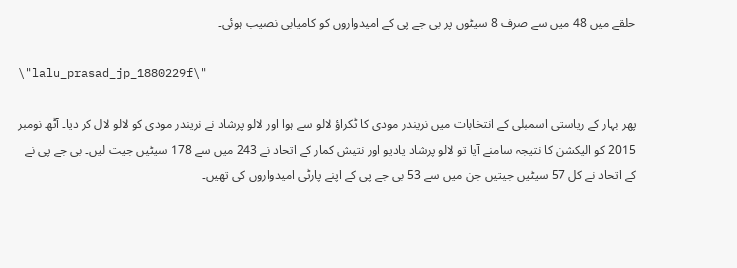حلقے میں 48 میں سے صرف 8 سیٹوں پر بی جے پی کے امیدواروں کو کامیابی نصیب ہوئی۔

\"lalu_prasad_jp_1880229f\"

پھر بہار کے ریاستی اسمبلی کے انتخابات میں نریندر مودی کا ٹکراؤ لالو سے ہوا اور لالو پرشاد نے نریندر مودی کو لالو لال کر دیا۔ آٹھ نومبر 2015 کو الیکشن کا نتیجہ سامنے آیا تو لالو پرشاد یادیو اور نتیش کمار کے اتحاد نے 243 میں سے 178 سیٹیں جیت لیں۔ بی جے پی نے کے اتحاد نے کل 57 سیٹیں جیتیں جن میں سے 53 بی جے پی کے اپنے پارٹی امیدواروں کی تھیں۔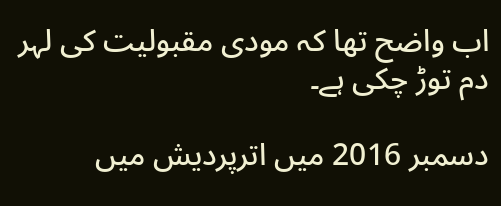اب واضح تھا کہ مودی مقبولیت کی لہر دم توڑ چکی ہے۔

دسمبر 2016 میں اترپردیش میں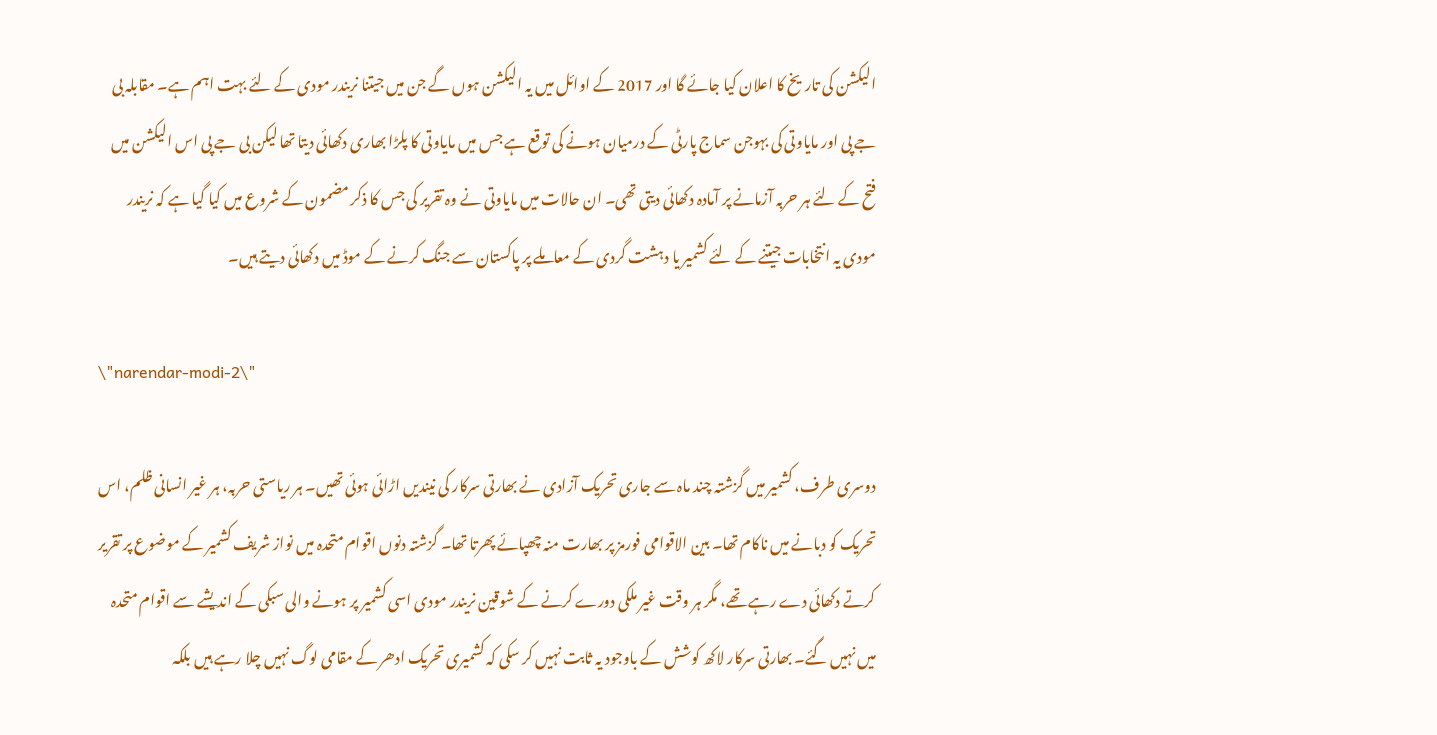الیکشن کی تاریخ کا اعلان کیا جائے گا اور 2017 کے اوائل میں یہ الیکشن ہوں گے جن میں جیتنا نریندر مودی کے لئے بہت اہم ہے۔ مقابلہ بی جے پی اور مایاوتی کی بہوجن سماج پارٹی کے درمیان ہونے کی توقع ہے جس میں مایاوتی کا پلڑا بھاری دکھائی دیتا تھا لیکن بی جے پی اس الیکشن میں فتح کے لئے ہر حربہ آزمانے پر آمادہ دکھائی دیتی تھی۔ ان حالات میں مایاوتی نے وہ تقریر کی جس کا ذکر مضمون کے شروع میں کیا گیا ہے کہ نریندر مودی یہ انتخابات جیتنے کے لئے کشمیر یا دہشت گردی کے معاملے پر پاکستان سے جنگ کرنے کے موڈ میں دکھائی دیتے ہیں۔

\"narendar-modi-2\"

دوسری طرف، کشمیر میں گزشتہ چند ماہ سے جاری تحریک آزادی نے بھارتی سرکار کی نیندیں اڑائی ہوئی تھیں۔ ہر ریاستی حربہ، ہر غیر انسانی ظلم، اس تحریک کو دبانے میں ناکام تھا۔ بین الاقوامی فورمز پر بھارت منہ چھپائے پھرتا تھا۔ گزشتہ دنوں اقوام متحدہ میں نواز شریف کشمیر کے موضوع پر تقریر کرتے دکھائی دے رہے تھے، مگر ہر وقت غیر ملکی دورے کرنے کے شوقین نریندر مودی اسی کشمیر پر ہونے والی سبکی کے اندیشے سے اقوام متحدہ میں نہیں گئے۔ بھارتی سرکار لاکھ کوشش کے باوجود یہ ثابت نہیں کر سکی کہ کشمیری تحریک ادھر کے مقامی لوگ نہیں چلا رہے ہیں بلکہ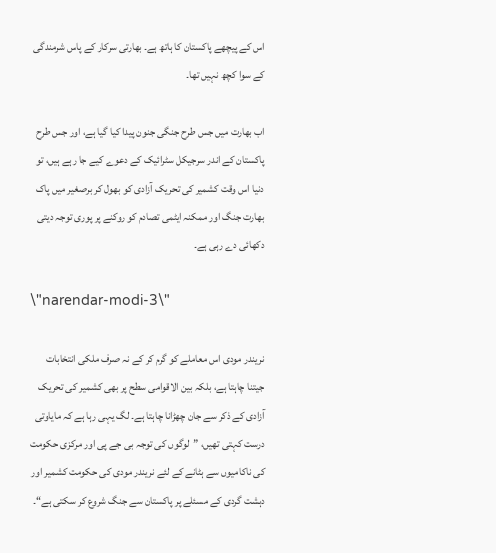اس کے پیچھے پاکستان کا ہاتھ ہے۔ بھارتی سرکار کے پاس شرمندگی کے سوا کچھ نہیں تھا۔

اب بھارت میں جس طرح جنگی جنون پیدا کیا گیا ہے، اور جس طرح پاکستان کے اندر سرجیکل سٹرائیک کے دعوے کیے جا رہے ہیں، تو دنیا اس وقت کشمیر کی تحریک آزادی کو بھول کر برصغیر میں پاک بھارت جنگ اور ممکنہ ایٹمی تصادم کو روکنے پر پوری توجہ دیتی دکھائی دے رہی ہے۔

\"narendar-modi-3\"

نریندر مودی اس معاملے کو گرم کر کے نہ صرف ملکی انتخابات جیتنا چاہتا ہے، بلکہ بین الاقوامی سطح پر بھی کشمیر کی تحریک آزادی کے ذکر سے جان چھڑانا چاہتا ہے۔ لگ یہی رہا ہے کہ مایاوتی درست کہتی تھیں، ”لوگوں کی توجہ بی جے پی اور مرکزی حکومت کی ناکامیوں سے ہٹانے کے لئے نریندر مودی کی حکومت کشمیر اور دہشت گردی کے مسئلے پر پاکستان سے جنگ شروع کر سکتی ہے“۔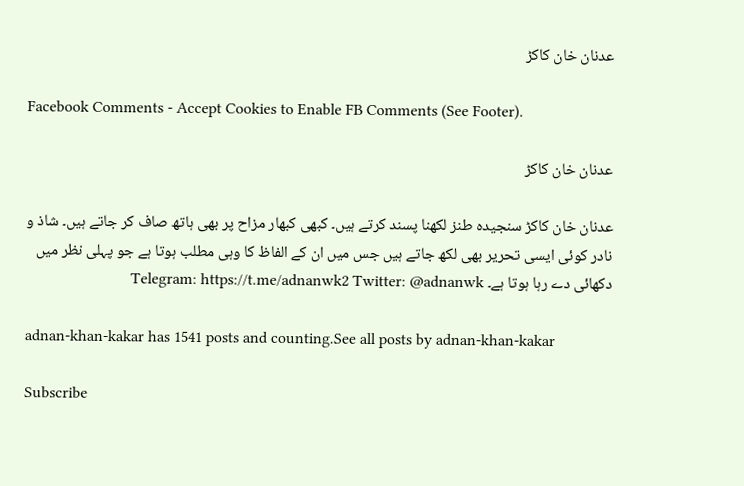عدنان خان کاکڑ

Facebook Comments - Accept Cookies to Enable FB Comments (See Footer).

عدنان خان کاکڑ

عدنان خان کاکڑ سنجیدہ طنز لکھنا پسند کرتے ہیں۔ کبھی کبھار مزاح پر بھی ہاتھ صاف کر جاتے ہیں۔ شاذ و نادر کوئی ایسی تحریر بھی لکھ جاتے ہیں جس میں ان کے الفاظ کا وہی مطلب ہوتا ہے جو پہلی نظر میں دکھائی دے رہا ہوتا ہے۔ Telegram: https://t.me/adnanwk2 Twitter: @adnanwk

adnan-khan-kakar has 1541 posts and counting.See all posts by adnan-khan-kakar

Subscribe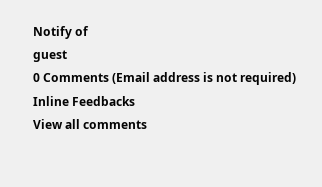Notify of
guest
0 Comments (Email address is not required)
Inline Feedbacks
View all comments